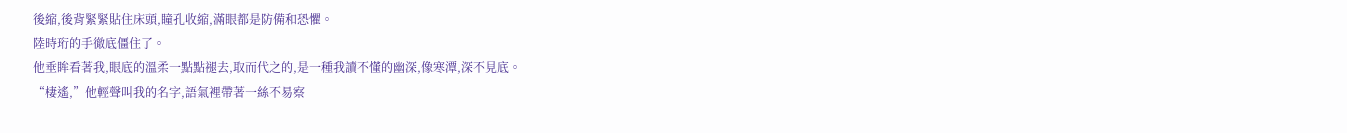後縮,後背緊緊貼住床頭,瞳孔收縮,滿眼都是防備和恐懼。
陸時珩的手徹底僵住了。
他垂眸看著我,眼底的溫柔一點點褪去,取而代之的,是一種我讀不懂的幽深,像寒潭,深不見底。
“棲遙,”他輕聲叫我的名字,語氣裡帶著一絲不易察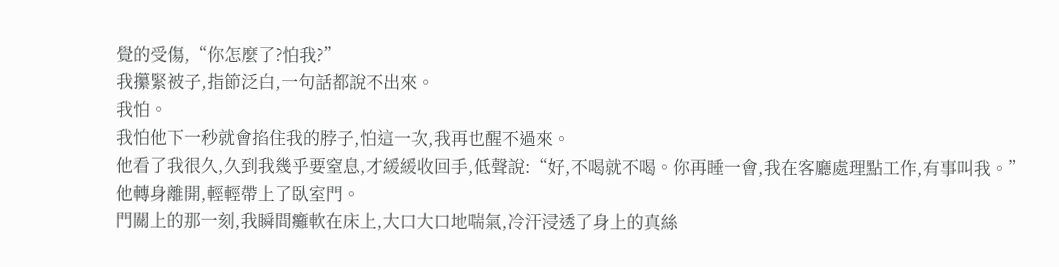覺的受傷,“你怎麼了?怕我?”
我攥緊被子,指節泛白,一句話都說不出來。
我怕。
我怕他下一秒就會掐住我的脖子,怕這一次,我再也醒不過來。
他看了我很久,久到我幾乎要窒息,才緩緩收回手,低聲說:“好,不喝就不喝。你再睡一會,我在客廳處理點工作,有事叫我。”
他轉身離開,輕輕帶上了臥室門。
門關上的那一刻,我瞬間癱軟在床上,大口大口地喘氣,冷汗浸透了身上的真絲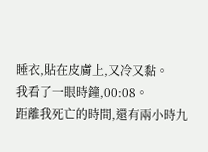睡衣,貼在皮膚上,又冷又黏。
我看了一眼時鐘,00:08。
距離我死亡的時間,還有兩小時九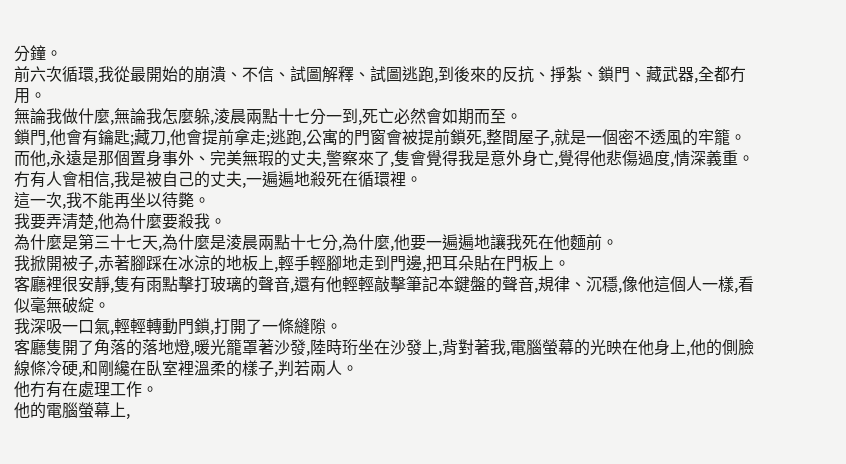分鐘。
前六次循環,我從最開始的崩潰、不信、試圖解釋、試圖逃跑,到後來的反抗、掙紮、鎖門、藏武器,全都冇用。
無論我做什麼,無論我怎麼躲,淩晨兩點十七分一到,死亡必然會如期而至。
鎖門,他會有鑰匙;藏刀,他會提前拿走;逃跑,公寓的門窗會被提前鎖死,整間屋子,就是一個密不透風的牢籠。
而他,永遠是那個置身事外、完美無瑕的丈夫,警察來了,隻會覺得我是意外身亡,覺得他悲傷過度,情深義重。
冇有人會相信,我是被自己的丈夫,一遍遍地殺死在循環裡。
這一次,我不能再坐以待斃。
我要弄清楚,他為什麼要殺我。
為什麼是第三十七天,為什麼是淩晨兩點十七分,為什麼,他要一遍遍地讓我死在他麵前。
我掀開被子,赤著腳踩在冰涼的地板上,輕手輕腳地走到門邊,把耳朵貼在門板上。
客廳裡很安靜,隻有雨點擊打玻璃的聲音,還有他輕輕敲擊筆記本鍵盤的聲音,規律、沉穩,像他這個人一樣,看似毫無破綻。
我深吸一口氣,輕輕轉動門鎖,打開了一條縫隙。
客廳隻開了角落的落地燈,暖光籠罩著沙發,陸時珩坐在沙發上,背對著我,電腦螢幕的光映在他身上,他的側臉線條冷硬,和剛纔在臥室裡溫柔的樣子,判若兩人。
他冇有在處理工作。
他的電腦螢幕上,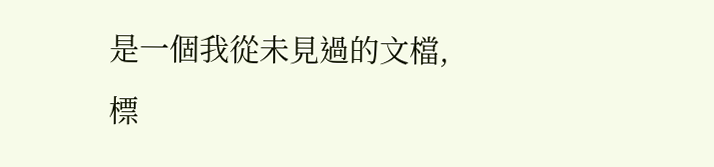是一個我從未見過的文檔,標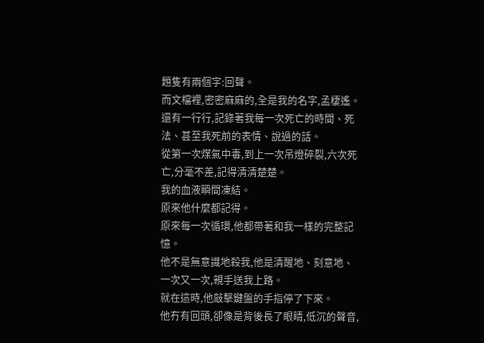題隻有兩個字:回聲。
而文檔裡,密密麻麻的,全是我的名字,孟棲遙。
還有一行行,記錄著我每一次死亡的時間、死法、甚至我死前的表情、說過的話。
從第一次煤氣中毒,到上一次吊燈碎裂,六次死亡,分毫不差,記得清清楚楚。
我的血液瞬間凍結。
原來他什麼都記得。
原來每一次循環,他都帶著和我一樣的完整記憶。
他不是無意識地殺我,他是清醒地、刻意地、一次又一次,親手送我上路。
就在這時,他敲擊鍵盤的手指停了下來。
他冇有回頭,卻像是背後長了眼睛,低沉的聲音,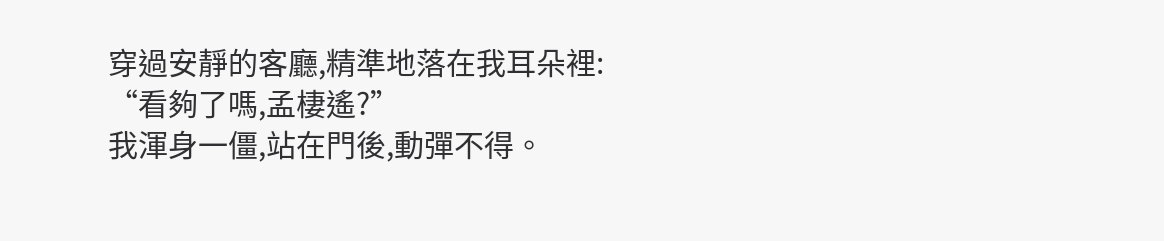穿過安靜的客廳,精準地落在我耳朵裡:
“看夠了嗎,孟棲遙?”
我渾身一僵,站在門後,動彈不得。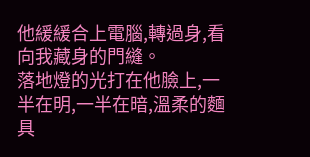他緩緩合上電腦,轉過身,看向我藏身的門縫。
落地燈的光打在他臉上,一半在明,一半在暗,溫柔的麵具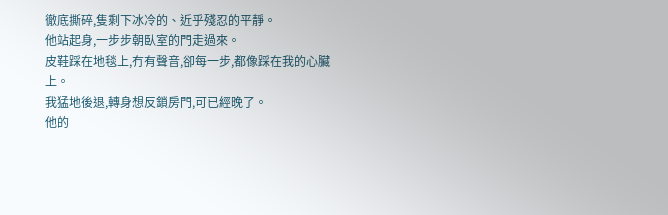徹底撕碎,隻剩下冰冷的、近乎殘忍的平靜。
他站起身,一步步朝臥室的門走過來。
皮鞋踩在地毯上,冇有聲音,卻每一步,都像踩在我的心臟上。
我猛地後退,轉身想反鎖房門,可已經晚了。
他的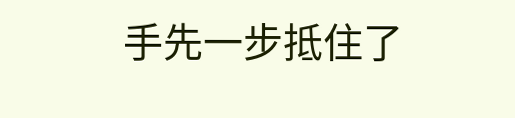手先一步抵住了